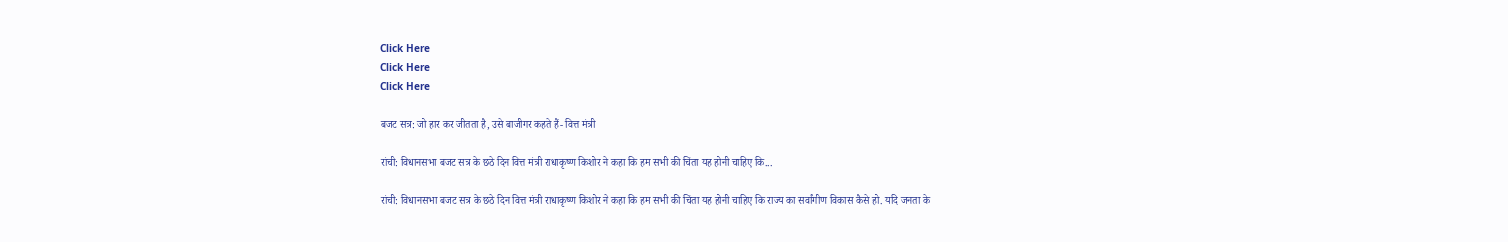Click Here
Click Here
Click Here

बजट सत्र: जो हार कर जीतता है, उसे बाजीगर कहते हैं- वित्त मंत्री

रांची: विधानसभा बजट सत्र के छठे दिन वित्त मंत्री राधाकृष्ण किशोर ने कहा कि हम सभी की चिंता यह होनी चाहिए कि...

रांची: विधानसभा बजट सत्र के छठे दिन वित्त मंत्री राधाकृष्ण किशोर ने कहा कि हम सभी की चिंता यह होनी चाहिए कि राज्य का सर्वांगीण विकास कैसे हो. यदि जनता के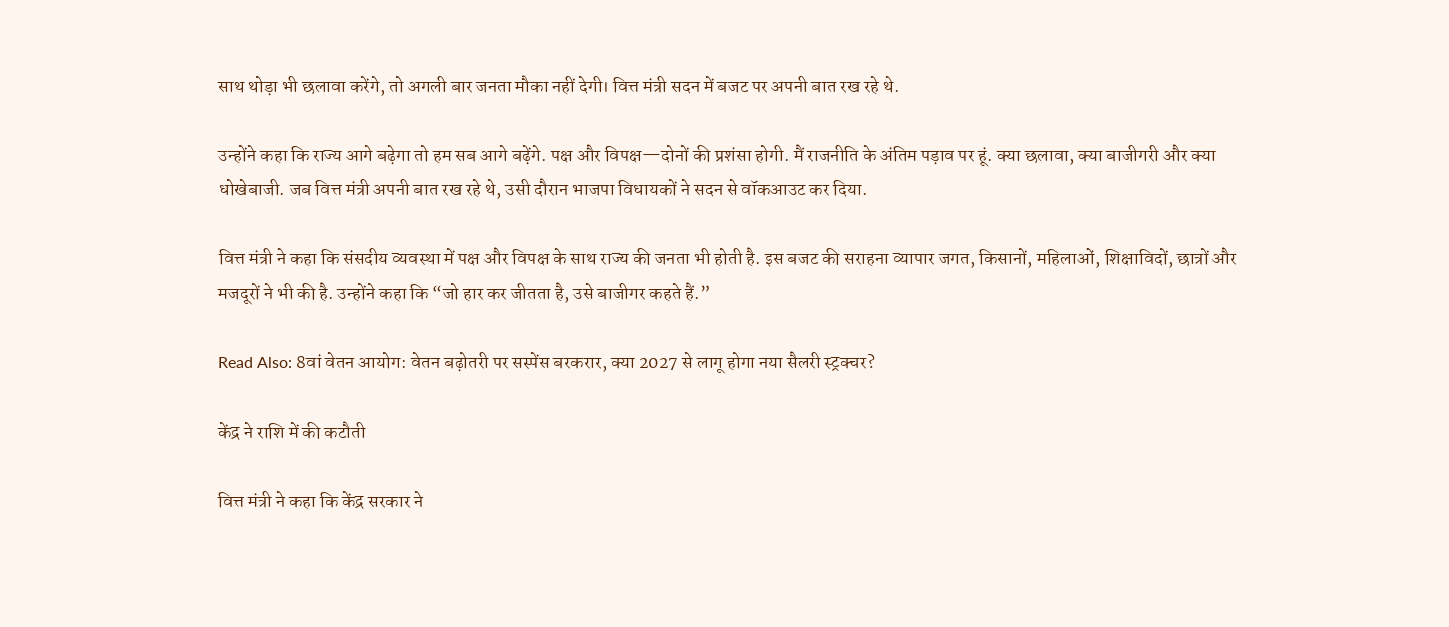साथ थोड़ा भी छलावा करेंगे, तो अगली बार जनता मौका नहीं देगी। वित्त मंत्री सदन में बजट पर अपनी बात रख रहे थे.

उन्होंने कहा कि राज्य आगे बढ़ेगा तो हम सब आगे बढ़ेंगे. पक्ष और विपक्ष—दोनों की प्रशंसा होगी. मैं राजनीति के अंतिम पड़ाव पर हूं. क्या छलावा, क्या बाजीगरी और क्या धोखेबाजी. जब वित्त मंत्री अपनी बात रख रहे थे, उसी दौरान भाजपा विधायकों ने सदन से वॉकआउट कर दिया.

वित्त मंत्री ने कहा कि संसदीय व्यवस्था में पक्ष और विपक्ष के साथ राज्य की जनता भी होती है. इस बजट की सराहना व्यापार जगत, किसानों, महिलाओं, शिक्षाविदों, छात्रों और मजदूरों ने भी की है. उन्होंने कहा कि “जो हार कर जीतता है, उसे बाजीगर कहते हैं.”

Read Also: 8वां वेतन आयोग: वेतन बढ़ोतरी पर सस्पेंस बरकरार, क्या 2027 से लागू होगा नया सैलरी स्ट्रक्चर?

केंद्र ने राशि में की कटौती

वित्त मंत्री ने कहा कि केंद्र सरकार ने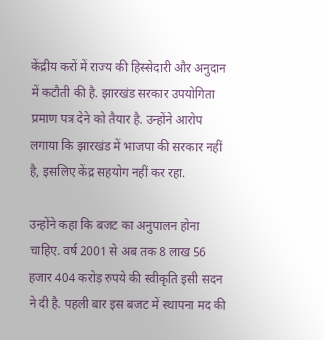केंद्रीय करों में राज्य की हिस्सेदारी और अनुदान में कटौती की है. झारखंड सरकार उपयोगिता प्रमाण पत्र देने को तैयार है. उन्होंने आरोप लगाया कि झारखंड में भाजपा की सरकार नहीं है, इसलिए केंद्र सहयोग नहीं कर रहा.

उन्होंने कहा कि बजट का अनुपालन होना चाहिए. वर्ष 2001 से अब तक 8 लाख 56 हजार 404 करोड़ रुपये की स्वीकृति इसी सदन ने दी है. पहली बार इस बजट में स्थापना मद की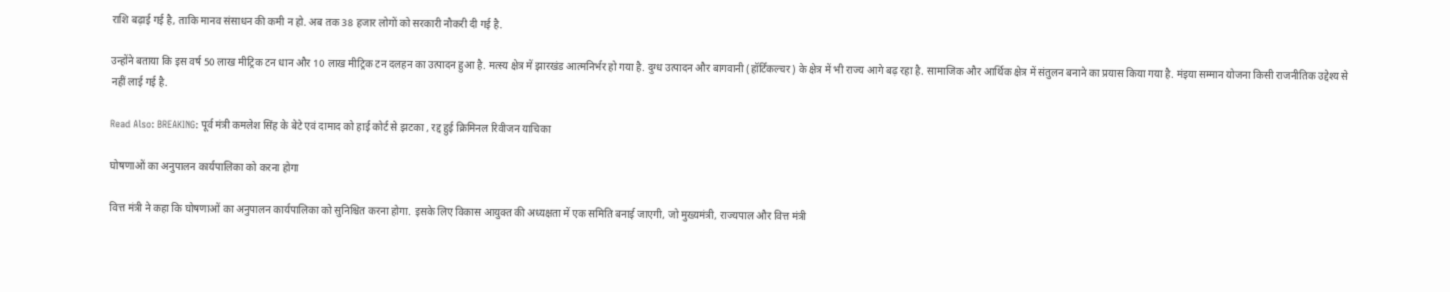राशि बढ़ाई गई है, ताकि मानव संसाधन की कमी न हो. अब तक 38 हजार लोगों को सरकारी नौकरी दी गई है.

उन्होंने बताया कि इस वर्ष 50 लाख मीट्रिक टन धान और 10 लाख मीट्रिक टन दलहन का उत्पादन हुआ है. मत्स्य क्षेत्र में झारखंड आत्मनिर्भर हो गया है. दुग्ध उत्पादन और बागवानी (हॉर्टिकल्चर) के क्षेत्र में भी राज्य आगे बढ़ रहा है. सामाजिक और आर्थिक क्षेत्र में संतुलन बनाने का प्रयास किया गया है. मंइया सम्मान योजना किसी राजनीतिक उद्देश्य से नहीं लाई गई है.

Read Also: BREAKING: पूर्व मंत्री कमलेश सिंह के बेटे एवं दामाद को हाई कोर्ट से झटका , रद्द हुई क्रिमिनल रिवीजन याचिका

घोषणाओं का अनुपालन कार्यपालिका को करना होगा

वित्त मंत्री ने कहा कि घोषणाओं का अनुपालन कार्यपालिका को सुनिश्चित करना होगा. इसके लिए विकास आयुक्त की अध्यक्षता में एक समिति बनाई जाएगी, जो मुख्यमंत्री, राज्यपाल और वित्त मंत्री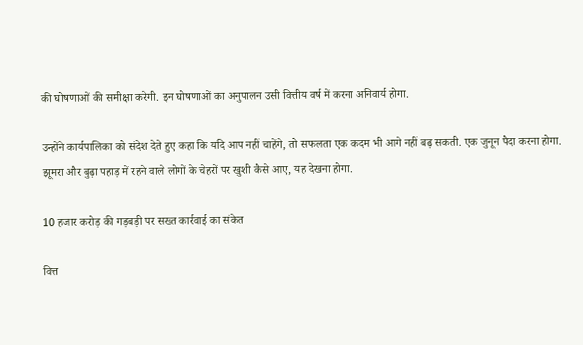की घोषणाओं की समीक्षा करेगी. इन घोषणाओं का अनुपालन उसी वित्तीय वर्ष में करना अनिवार्य होगा.

उन्होंने कार्यपालिका को संदेश देते हुए कहा कि यदि आप नहीं चाहेंगे, तो सफलता एक कदम भी आगे नहीं बढ़ सकती. एक जुनून पैदा करना होगा. झूमरा और बुढ़ा पहाड़ में रहने वाले लोगों के चेहरों पर खुशी कैसे आए, यह देखना होगा.

10 हजार करोड़ की गड़बड़ी पर सख्त कार्रवाई का संकेत

वित्त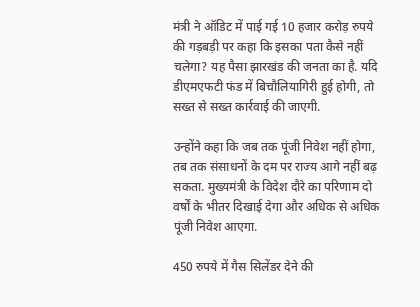मंत्री ने ऑडिट में पाई गई 10 हजार करोड़ रुपये की गड़बड़ी पर कहा कि इसका पता कैसे नहीं चलेगा? यह पैसा झारखंड की जनता का है. यदि डीएमएफटी फंड में बिचौलियागिरी हुई होगी, तो सख्त से सख्त कार्रवाई की जाएगी.

उन्होंने कहा कि जब तक पूंजी निवेश नहीं होगा, तब तक संसाधनों के दम पर राज्य आगे नहीं बढ़ सकता. मुख्यमंत्री के विदेश दौरे का परिणाम दो वर्षों के भीतर दिखाई देगा और अधिक से अधिक पूंजी निवेश आएगा.

450 रुपये में गैस सिलेंडर देने की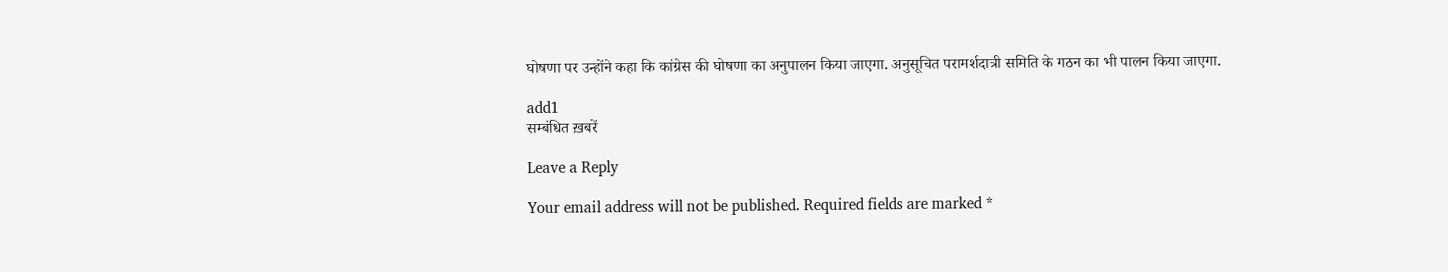घोषणा पर उन्होंने कहा कि कांग्रेस की घोषणा का अनुपालन किया जाएगा. अनुसूचित परामर्शदात्री समिति के गठन का भी पालन किया जाएगा.

add1
सम्बंधित ख़बरें

Leave a Reply

Your email address will not be published. Required fields are marked *